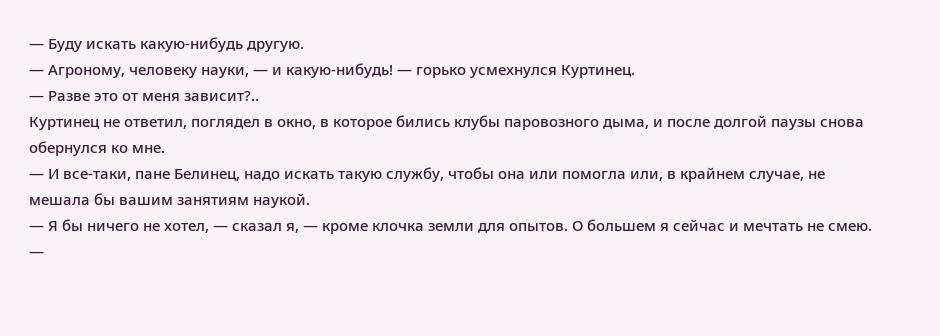— Буду искать какую-нибудь другую.
— Агроному, человеку науки, — и какую-нибудь! — горько усмехнулся Куртинец.
— Разве это от меня зависит?..
Куртинец не ответил, поглядел в окно, в которое бились клубы паровозного дыма, и после долгой паузы снова обернулся ко мне.
— И все-таки, пане Белинец, надо искать такую службу, чтобы она или помогла или, в крайнем случае, не мешала бы вашим занятиям наукой.
— Я бы ничего не хотел, — сказал я, — кроме клочка земли для опытов. О большем я сейчас и мечтать не смею.
—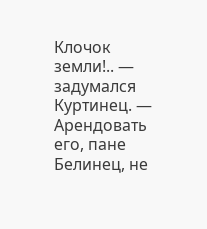Клочок земли!.. — задумался Куртинец. — Арендовать его, пане Белинец, не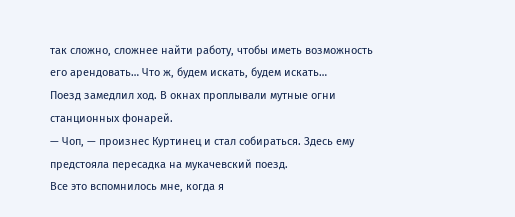так сложно, сложнее найти работу, чтобы иметь возможность его арендовать… Что ж, будем искать, будем искать…
Поезд замедлил ход. В окнах проплывали мутные огни станционных фонарей.
— Чоп, — произнес Куртинец и стал собираться. Здесь ему предстояла пересадка на мукачевский поезд.
Все это вспомнилось мне, когда я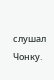слушал Чонку.